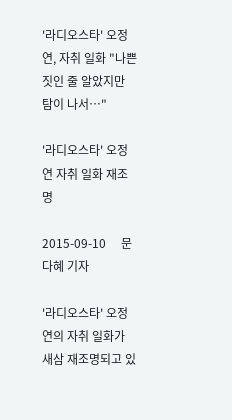'라디오스타' 오정연, 자취 일화 "나쁜 짓인 줄 알았지만 탐이 나서…"

'라디오스타' 오정연 자취 일화 재조명

2015-09-10     문다혜 기자

'라디오스타' 오정연의 자취 일화가 새삼 재조명되고 있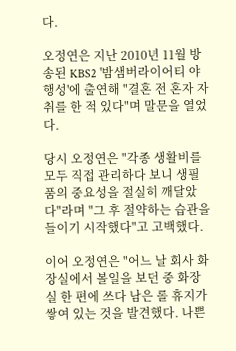다.

오정연은 지난 2010년 11월 방송된 KBS2 '밤샘버라이어티 야행성'에 출연해 "결혼 전 혼자 자취를 한 적 있다"며 말문을 열었다.

당시 오정연은 "각종 생활비를 모두 직접 관리하다 보니 생필품의 중요성을 절실히 깨달았다"라며 "그 후 절약하는 습관을 들이기 시작했다"고 고백했다.

이어 오정연은 "어느 날 회사 화장실에서 볼일을 보던 중 화장실 한 편에 쓰다 남은 롤 휴지가 쌓여 있는 것을 발견했다. 나쁜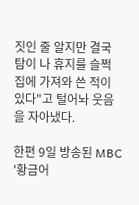짓인 줄 알지만 결국 탐이 나 휴지를 슬쩍 집에 가져와 쓴 적이 있다"고 털어놔 웃음을 자아냈다.

한편 9일 방송된 MBC '황금어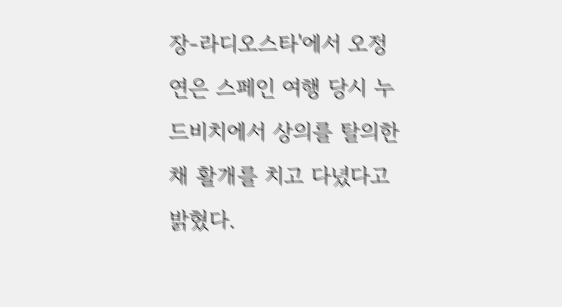장-라디오스타'에서 오정연은 스페인 여행 당시 누드비치에서 상의를 탈의한 채 활개를 치고 다녔다고 밝혔다.